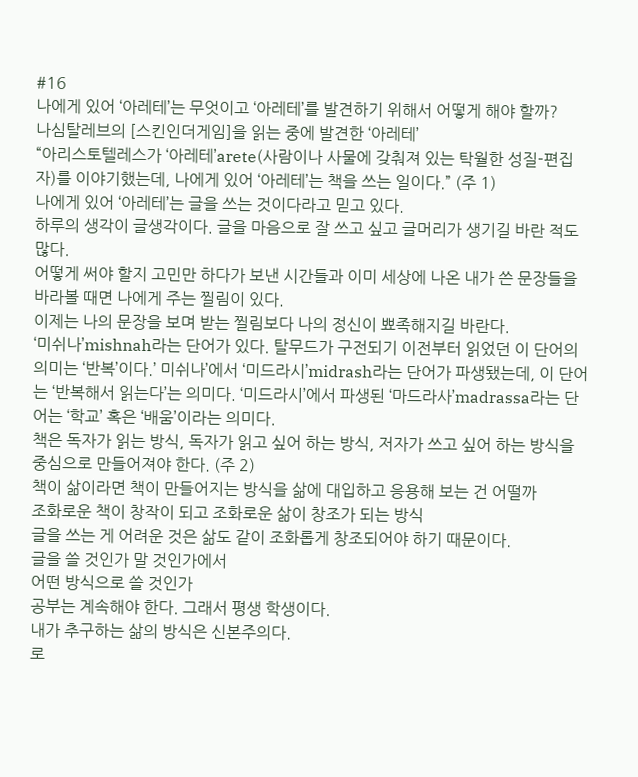#16
나에게 있어 ‘아레테’는 무엇이고 ‘아레테’를 발견하기 위해서 어떻게 해야 할까?
나심탈레브의 [스킨인더게임]을 읽는 중에 발견한 ‘아레테’
“아리스토텔레스가 ‘아레테’arete(사람이나 사물에 갖춰져 있는 탁월한 성질-편집자)를 이야기했는데, 나에게 있어 ‘아레테’는 책을 쓰는 일이다.” (주 1)
나에게 있어 ‘아레테’는 글을 쓰는 것이다라고 믿고 있다.
하루의 생각이 글생각이다. 글을 마음으로 잘 쓰고 싶고 글머리가 생기길 바란 적도 많다.
어떻게 써야 할지 고민만 하다가 보낸 시간들과 이미 세상에 나온 내가 쓴 문장들을 바라볼 때면 나에게 주는 찔림이 있다.
이제는 나의 문장을 보며 받는 찔림보다 나의 정신이 뾰족해지길 바란다.
‘미쉬나’mishnah라는 단어가 있다. 탈무드가 구전되기 이전부터 읽었던 이 단어의 의미는 ‘반복’이다.’ 미쉬나’에서 ‘미드라시’midrash라는 단어가 파생됐는데, 이 단어는 ‘반복해서 읽는다’는 의미다. ‘미드라시’에서 파생된 ‘마드라사’madrassa라는 단어는 ‘학교’ 혹은 ‘배움’이라는 의미다.
책은 독자가 읽는 방식, 독자가 읽고 싶어 하는 방식, 저자가 쓰고 싶어 하는 방식을 중심으로 만들어져야 한다. (주 2)
책이 삶이라면 책이 만들어지는 방식을 삶에 대입하고 응용해 보는 건 어떨까
조화로운 책이 창작이 되고 조화로운 삶이 창조가 되는 방식
글을 쓰는 게 어려운 것은 삶도 같이 조화롭게 창조되어야 하기 때문이다.
글을 쓸 것인가 말 것인가에서
어떤 방식으로 쓸 것인가
공부는 계속해야 한다. 그래서 평생 학생이다.
내가 추구하는 삶의 방식은 신본주의다.
로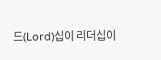드(Lord)십이 리더십이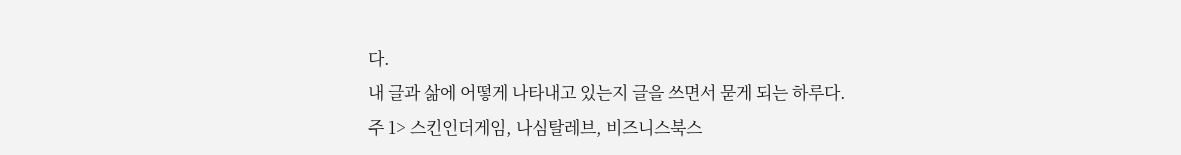다.
내 글과 삶에 어떻게 나타내고 있는지 글을 쓰면서 묻게 되는 하루다.
주 1> 스킨인더게임, 나심탈레브, 비즈니스북스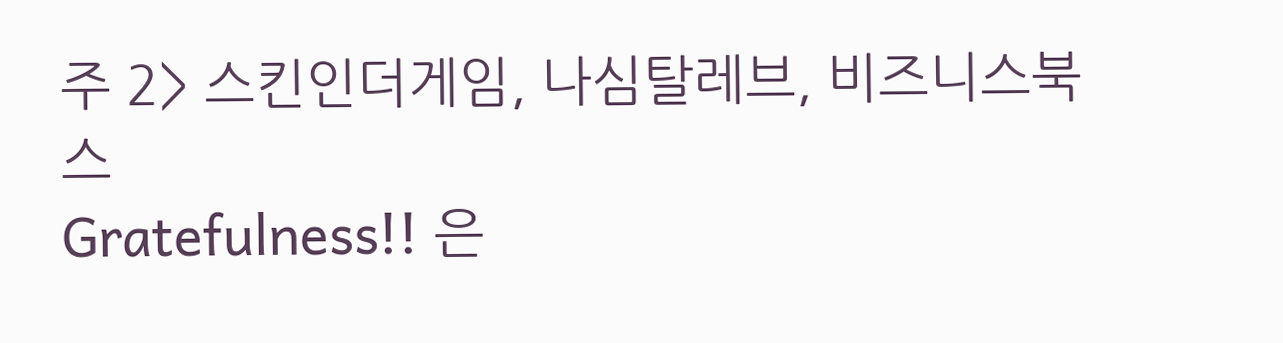주 2> 스킨인더게임, 나심탈레브, 비즈니스북스
Gratefulness!! 은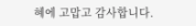혜에 고맙고 감사합니다.